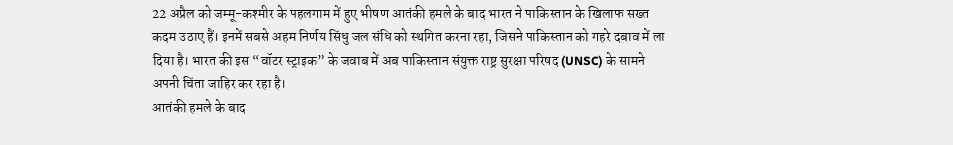22 अप्रैल को जम्मू-कश्मीर के पहलगाम में हुए भीषण आतंकी हमले के बाद भारत ने पाकिस्तान के खिलाफ सख्त कदम उठाए हैं। इनमें सबसे अहम निर्णय सिंधु जल संधि को स्थगित करना रहा, जिसने पाकिस्तान को गहरे दबाव में ला दिया है। भारत की इस “वॉटर स्ट्राइक” के जवाब में अब पाकिस्तान संयुक्त राष्ट्र सुरक्षा परिषद (UNSC) के सामने अपनी चिंता जाहिर कर रहा है।
आतंकी हमले के बाद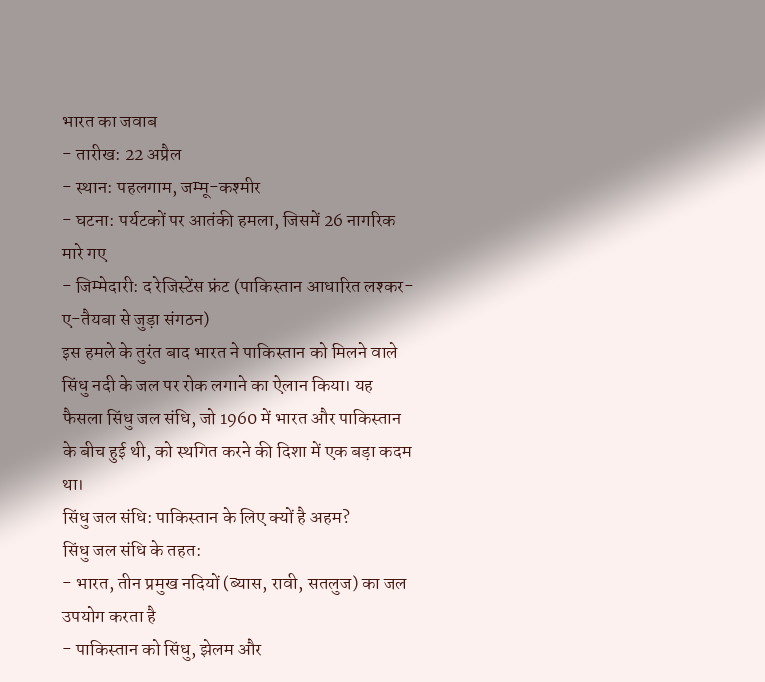भारत का जवाब
- तारीख: 22 अप्रैल
- स्थान: पहलगाम, जम्मू-कश्मीर
- घटना: पर्यटकों पर आतंकी हमला, जिसमें 26 नागरिक मारे गए
- जिम्मेदारी: द रेजिस्टेंस फ्रंट (पाकिस्तान आधारित लश्कर-ए-तैयबा से जुड़ा संगठन)
इस हमले के तुरंत बाद भारत ने पाकिस्तान को मिलने वाले सिंधु नदी के जल पर रोक लगाने का ऐलान किया। यह फैसला सिंधु जल संधि, जो 1960 में भारत और पाकिस्तान के बीच हुई थी, को स्थगित करने की दिशा में एक बड़ा कदम था।
सिंधु जल संधि: पाकिस्तान के लिए क्यों है अहम?
सिंधु जल संधि के तहत:
- भारत, तीन प्रमुख नदियों (ब्यास, रावी, सतलुज) का जल उपयोग करता है
- पाकिस्तान को सिंधु, झेलम और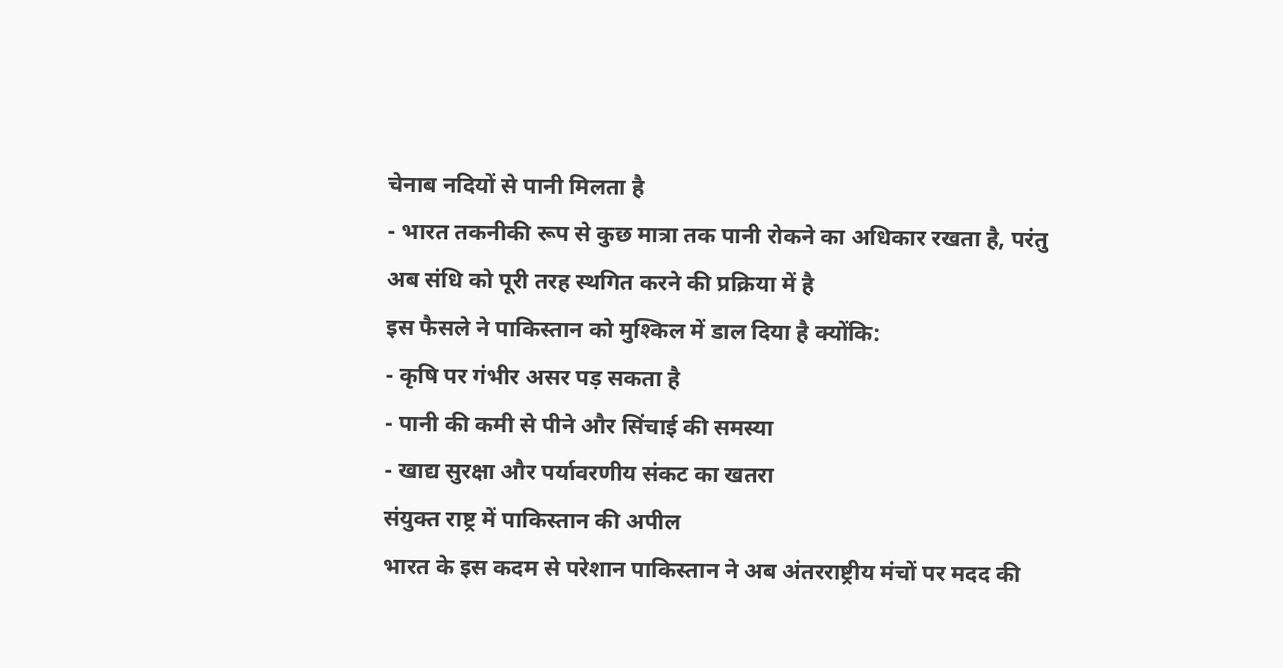चेनाब नदियों से पानी मिलता है
- भारत तकनीकी रूप से कुछ मात्रा तक पानी रोकने का अधिकार रखता है, परंतु अब संधि को पूरी तरह स्थगित करने की प्रक्रिया में है
इस फैसले ने पाकिस्तान को मुश्किल में डाल दिया है क्योंकि:
- कृषि पर गंभीर असर पड़ सकता है
- पानी की कमी से पीने और सिंचाई की समस्या
- खाद्य सुरक्षा और पर्यावरणीय संकट का खतरा
संयुक्त राष्ट्र में पाकिस्तान की अपील
भारत के इस कदम से परेशान पाकिस्तान ने अब अंतरराष्ट्रीय मंचों पर मदद की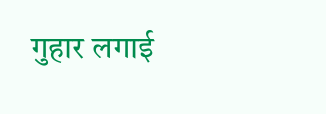गुहार लगाई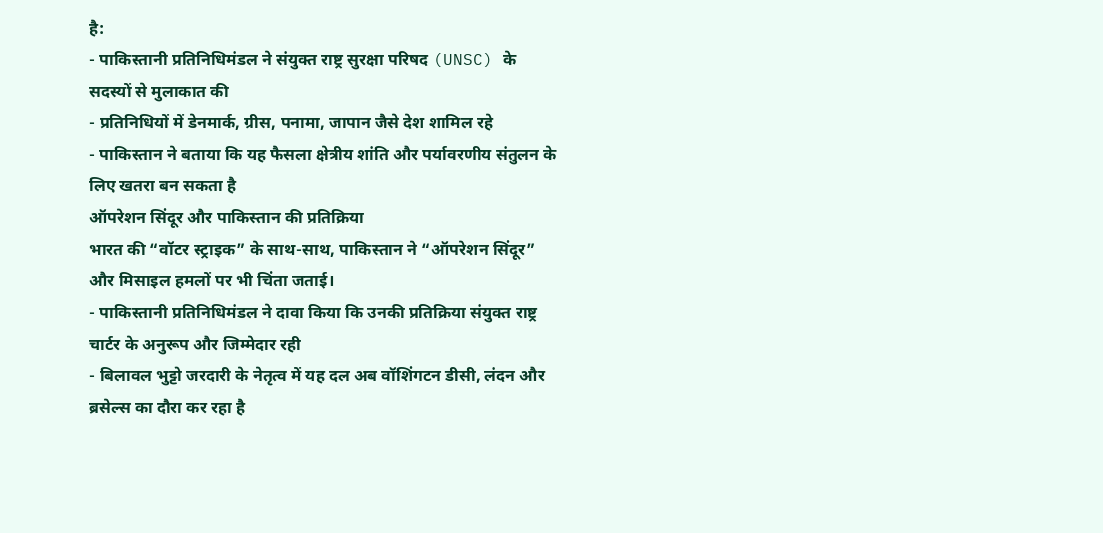है:
- पाकिस्तानी प्रतिनिधिमंडल ने संयुक्त राष्ट्र सुरक्षा परिषद (UNSC) के सदस्यों से मुलाकात की
- प्रतिनिधियों में डेनमार्क, ग्रीस, पनामा, जापान जैसे देश शामिल रहे
- पाकिस्तान ने बताया कि यह फैसला क्षेत्रीय शांति और पर्यावरणीय संतुलन के लिए खतरा बन सकता है
ऑपरेशन सिंदूर और पाकिस्तान की प्रतिक्रिया
भारत की “वॉटर स्ट्राइक” के साथ-साथ, पाकिस्तान ने “ऑपरेशन सिंदूर” और मिसाइल हमलों पर भी चिंता जताई।
- पाकिस्तानी प्रतिनिधिमंडल ने दावा किया कि उनकी प्रतिक्रिया संयुक्त राष्ट्र चार्टर के अनुरूप और जिम्मेदार रही
- बिलावल भुट्टो जरदारी के नेतृत्व में यह दल अब वॉशिंगटन डीसी, लंदन और ब्रसेल्स का दौरा कर रहा है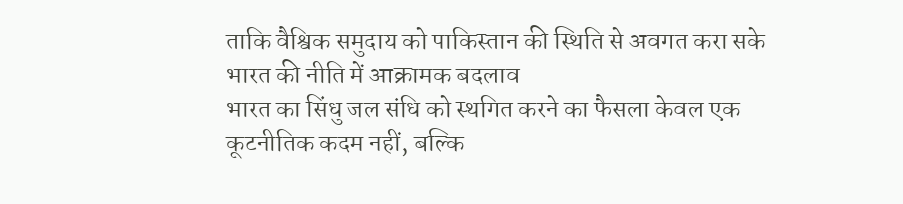ताकि वैश्विक समुदाय को पाकिस्तान की स्थिति से अवगत करा सके
भारत की नीति में आक्रामक बदलाव
भारत का सिंधु जल संधि को स्थगित करने का फैसला केवल एक कूटनीतिक कदम नहीं, बल्कि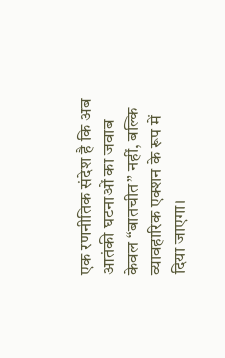एक रणनीतिक संदेश है कि अब आतंकी घटनाओं का जवाब केवल “बातचीत” नहीं, बल्कि व्यावहारिक एक्शन के रूप में दिया जाएगा।